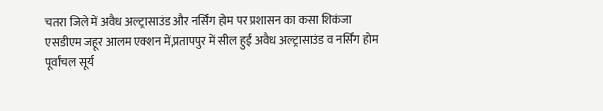चतरा जिले में अवैध अल्ट्रासाउंड और नर्सिंग होम पर प्रशासन का कसा शिकंजा
एसडीएम जहूर आलम एक्शन में,प्रतापपुर में सील हुईं अवैध अल्ट्रासाउंड व नर्सिंग होम
पूर्वांचल सूर्य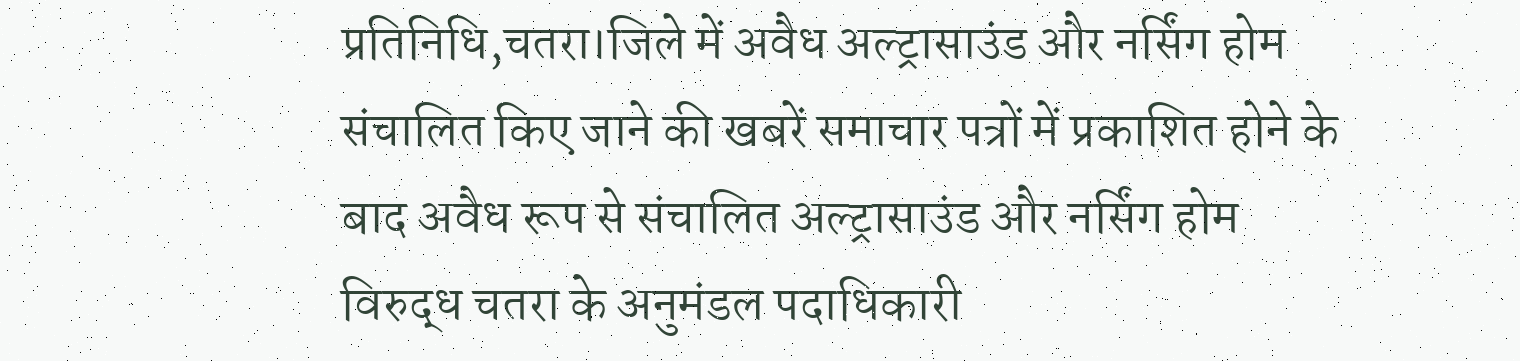प्रतिनिधि,चतरा।जिले में अवैध अल्ट्रासाउंड और नर्सिंग होम संचालित किए जाने की खबरें समाचार पत्रों में प्रकाशित होने के बाद अवैध रूप से संचालित अल्ट्रासाउंड और नर्सिंग होम विरुद्ध चतरा के अनुमंडल पदाधिकारी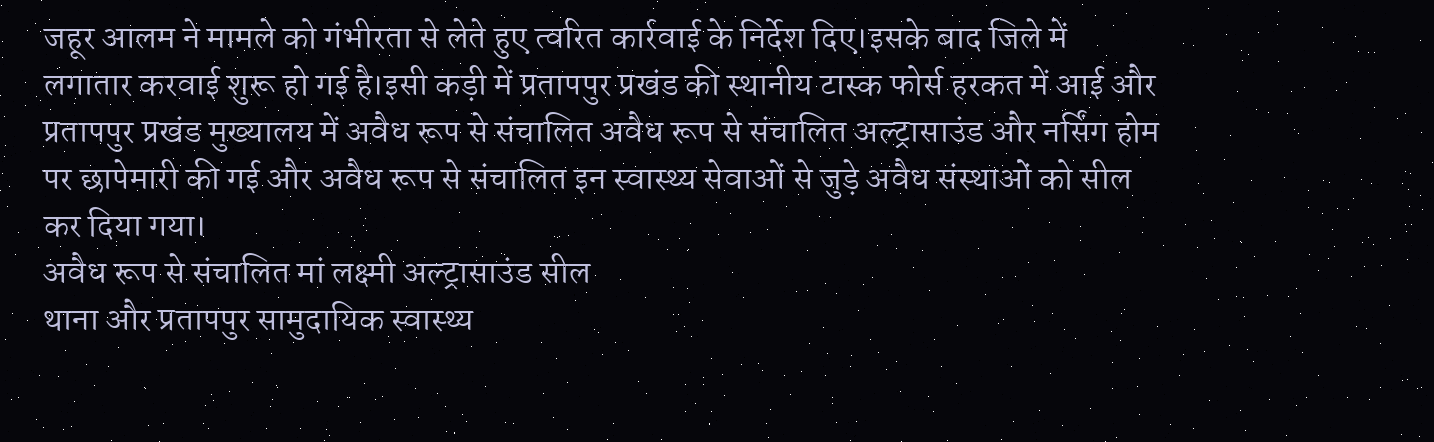जहूर आलम ने मामले को गंभीरता से लेते हुए त्वरित कार्रवाई के निर्देश दिए।इसके बाद जिले में लगातार करवाई शुरू हो गई है।इसी कड़ी में प्रतापपुर प्रखंड की स्थानीय टास्क फोर्स हरकत में आई और प्रतापपुर प्रखंड मुख्यालय में अवैध रूप से संचालित अवैध रूप से संचालित अल्ट्रासाउंड और नर्सिंग होम पर छापेमारी की गई और अवैध रूप से संचालित इन स्वास्थ्य सेवाओं से जुड़े अवैध संस्थाओं को सील कर दिया गया।
अवैध रूप से संचालित मां लक्ष्मी अल्ट्रासाउंड सील
थाना और प्रतापपुर सामुदायिक स्वास्थ्य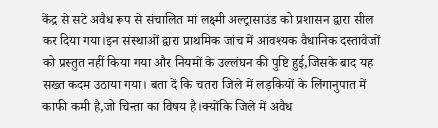केंद्र से सटे अवैध रूप से संचालित मां लक्ष्मी अल्ट्रासाउंड को प्रशासन द्वारा सील कर दिया गया।इन संस्थाओं द्वारा प्राथमिक जांच में आवश्यक वैधानिक दस्तावेजों को प्रस्तुत नहीं किया गया और नियमों के उल्लंघन की पुष्टि हुई,जिसके बाद यह सख्त कदम उठाया गया। बता दें कि चतरा जिले में लड़कियों के लिंगानुपात में काफी कमी है,जो चिन्ता का विषय है।क्योंकि जिले में अवैध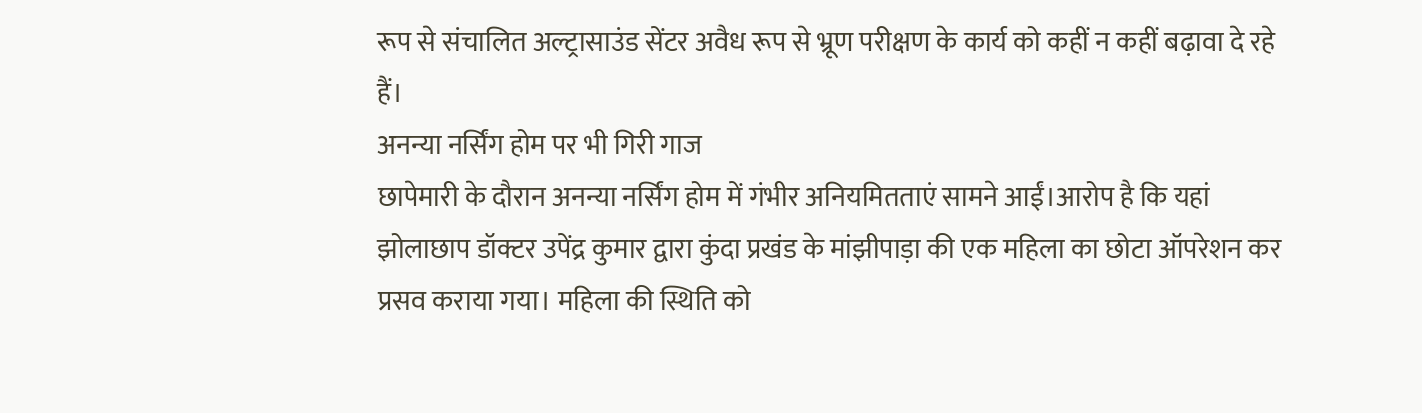रूप से संचालित अल्ट्रासाउंड सेंटर अवैध रूप से भ्रूण परीक्षण के कार्य को कहीं न कहीं बढ़ावा दे रहे हैं।
अनन्या नर्सिंग होम पर भी गिरी गाज
छापेमारी के दौरान अनन्या नर्सिंग होम में गंभीर अनियमितताएं सामने आईं।आरोप है कि यहां झोलाछाप डॉक्टर उपेंद्र कुमार द्वारा कुंदा प्रखंड के मांझीपाड़ा की एक महिला का छोटा ऑपरेशन कर प्रसव कराया गया। महिला की स्थिति को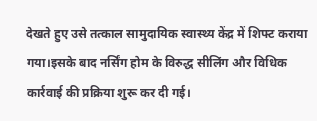देखते हुए उसे तत्काल सामुदायिक स्वास्थ्य केंद्र में शिफ्ट कराया गया।इसके बाद नर्सिंग होम के विरुद्ध सीलिंग और विधिक कार्रवाई की प्रक्रिया शुरू कर दी गई।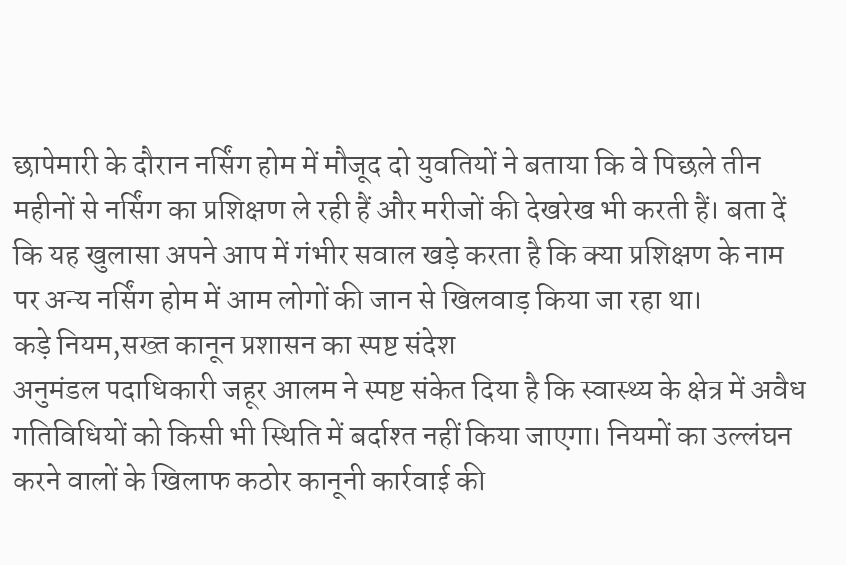छापेमारी के दौरान नर्सिंग होम में मौजूद दो युवतियों ने बताया कि वे पिछले तीन महीनों से नर्सिंग का प्रशिक्षण ले रही हैं और मरीजों की देखरेख भी करती हैं। बता दें कि यह खुलासा अपने आप में गंभीर सवाल खड़े करता है कि क्या प्रशिक्षण के नाम पर अन्य नर्सिंग होम में आम लोगों की जान से खिलवाड़ किया जा रहा था।
कड़े नियम,सख्त कानून प्रशासन का स्पष्ट संदेश
अनुमंडल पदाधिकारी जहूर आलम ने स्पष्ट संकेत दिया है कि स्वास्थ्य के क्षेत्र में अवैध गतिविधियों को किसी भी स्थिति में बर्दाश्त नहीं किया जाएगा। नियमों का उल्लंघन करने वालों के खिलाफ कठोर कानूनी कार्रवाई की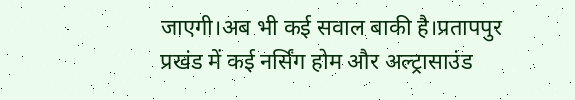जाएगी।अब भी कई सवाल बाकी है।प्रतापपुर प्रखंड में कई नर्सिंग होम और अल्ट्रासाउंड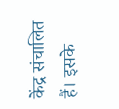केंद्र संचालित हैं। इसके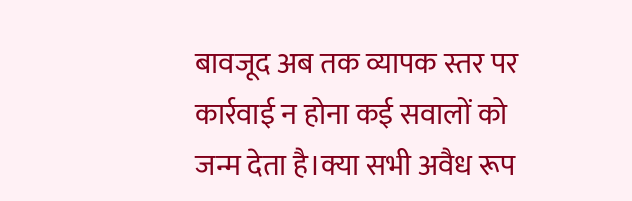बावजूद अब तक व्यापक स्तर पर कार्रवाई न होना कई सवालों को जन्म देता है।क्या सभी अवैध रूप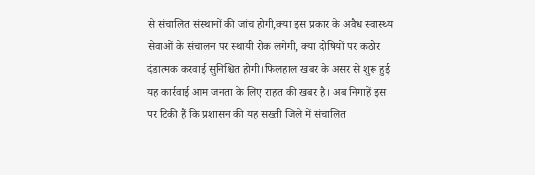से संचालित संस्थानों की जांच होगी,क्या इस प्रकार के अवैध स्वास्थ्य सेवाओं के संचालन पर स्थायी रोक लगेगी, क्या दोषियों पर कठोर दंडात्मक करवाई सुनिश्चित होगी।फिलहाल खबर के असर से शुरू हुई यह कार्रवाई आम जनता के लिए राहत की खबर है। अब निगाहें इस पर टिकी हैं कि प्रशासन की यह सख्ती जिले में संचालित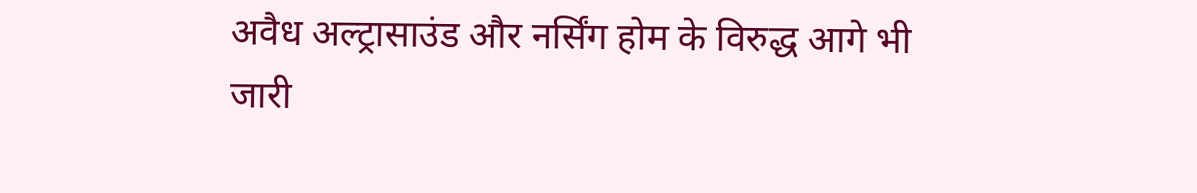अवैध अल्ट्रासाउंड और नर्सिंग होम के विरुद्ध आगे भी जारी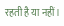रहती है या नहीं।